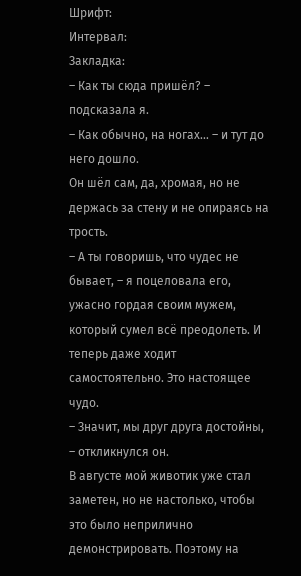Шрифт:
Интервал:
Закладка:
– Как ты сюда пришёл? – подсказала я.
– Как обычно, на ногах… – и тут до него дошло.
Он шёл сам, да, хромая, но не держась за стену и не опираясь на трость.
– А ты говоришь, что чудес не бывает, – я поцеловала его, ужасно гордая своим мужем, который сумел всё преодолеть. И теперь даже ходит самостоятельно. Это настоящее чудо.
– Значит, мы друг друга достойны, – откликнулся он.
В августе мой животик уже стал заметен, но не настолько, чтобы это было неприлично демонстрировать. Поэтому на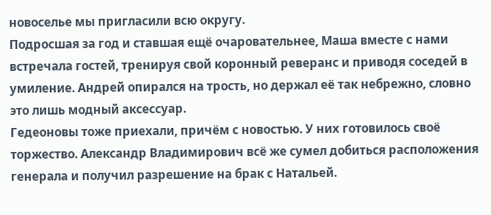новоселье мы пригласили всю округу.
Подросшая за год и ставшая ещё очаровательнее, Маша вместе с нами встречала гостей, тренируя свой коронный реверанс и приводя соседей в умиление. Андрей опирался на трость, но держал её так небрежно, словно это лишь модный аксессуар.
Гедеоновы тоже приехали, причём с новостью. У них готовилось своё торжество. Александр Владимирович всё же сумел добиться расположения генерала и получил разрешение на брак с Натальей.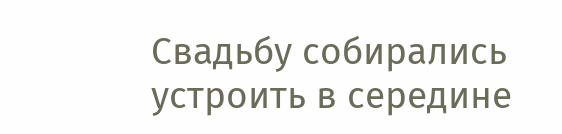Свадьбу собирались устроить в середине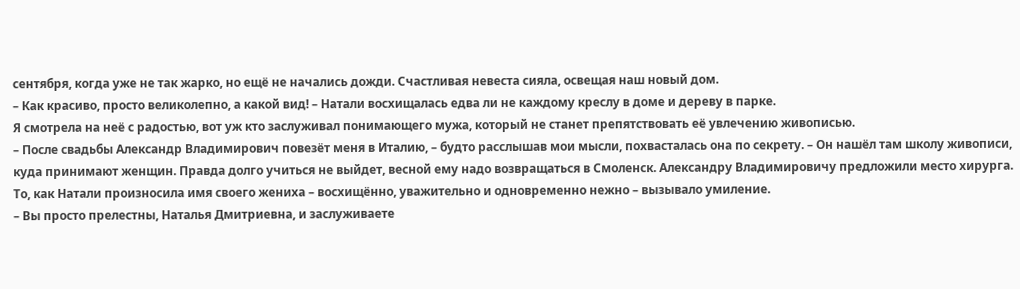сентября, когда уже не так жарко, но ещё не начались дожди. Счастливая невеста сияла, освещая наш новый дом.
– Как красиво, просто великолепно, а какой вид! – Натали восхищалась едва ли не каждому креслу в доме и дереву в парке.
Я смотрела на неё с радостью, вот уж кто заслуживал понимающего мужа, который не станет препятствовать её увлечению живописью.
– После свадьбы Александр Владимирович повезёт меня в Италию, – будто расслышав мои мысли, похвасталась она по секрету. – Он нашёл там школу живописи, куда принимают женщин. Правда долго учиться не выйдет, весной ему надо возвращаться в Смоленск. Александру Владимировичу предложили место хирурга.
То, как Натали произносила имя своего жениха – восхищённо, уважительно и одновременно нежно – вызывало умиление.
– Вы просто прелестны, Наталья Дмитриевна, и заслуживаете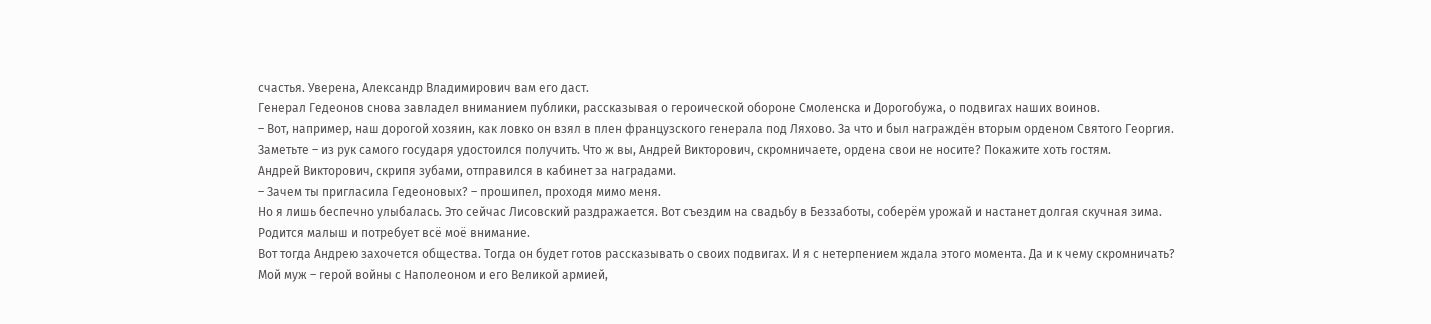счастья. Уверена, Александр Владимирович вам его даст.
Генерал Гедеонов снова завладел вниманием публики, рассказывая о героической обороне Смоленска и Дорогобужа, о подвигах наших воинов.
– Вот, например, наш дорогой хозяин, как ловко он взял в плен французского генерала под Ляхово. За что и был награждён вторым орденом Святого Георгия. Заметьте – из рук самого государя удостоился получить. Что ж вы, Андрей Викторович, скромничаете, ордена свои не носите? Покажите хоть гостям.
Андрей Викторович, скрипя зубами, отправился в кабинет за наградами.
– Зачем ты пригласила Гедеоновых? – прошипел, проходя мимо меня.
Но я лишь беспечно улыбалась. Это сейчас Лисовский раздражается. Вот съездим на свадьбу в Беззаботы, соберём урожай и настанет долгая скучная зима. Родится малыш и потребует всё моё внимание.
Вот тогда Андрею захочется общества. Тогда он будет готов рассказывать о своих подвигах. И я с нетерпением ждала этого момента. Да и к чему скромничать? Мой муж – герой войны с Наполеоном и его Великой армией,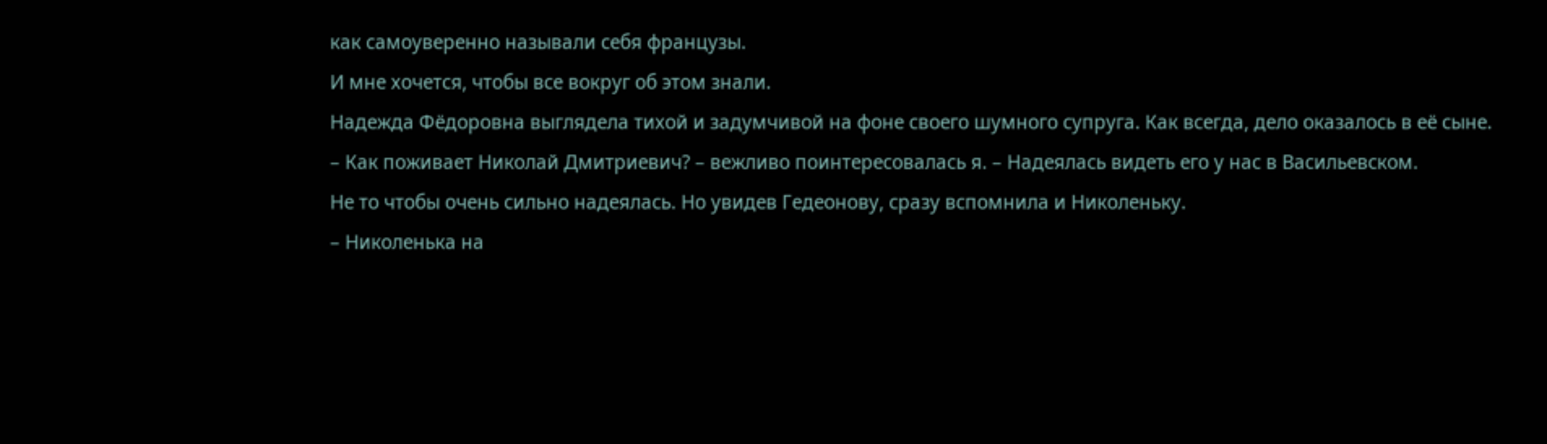как самоуверенно называли себя французы.
И мне хочется, чтобы все вокруг об этом знали.
Надежда Фёдоровна выглядела тихой и задумчивой на фоне своего шумного супруга. Как всегда, дело оказалось в её сыне.
– Как поживает Николай Дмитриевич? – вежливо поинтересовалась я. – Надеялась видеть его у нас в Васильевском.
Не то чтобы очень сильно надеялась. Но увидев Гедеонову, сразу вспомнила и Николеньку.
– Николенька на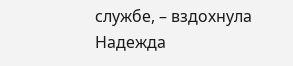службе, – вздохнула Надежда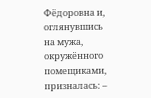Фёдоровна и, оглянувшись на мужа, окружённого помещиками, призналась: –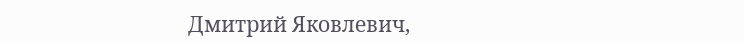Дмитрий Яковлевич,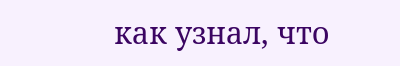как узнал, что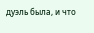дуэль была, и что